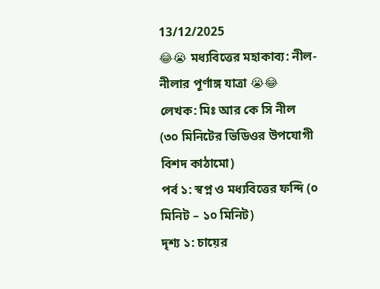13/12/2025
😂😭 মধ্যবিত্তের মহাকাব্য: নীল-নীলার পূর্ণাঙ্গ যাত্রা 😭😂
লেখক: মিঃ আর কে সি নীল
(৩০ মিনিটের ভিডিওর উপযোগী বিশদ কাঠামো)
পর্ব ১: স্বপ্ন ও মধ্যবিত্তের ফন্দি (০ মিনিট – ১০ মিনিট)
দৃশ্য ১: চায়ের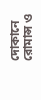দোকানে রোমান্স ও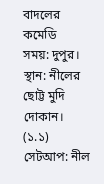বাদলের কমেডি
সময়: দুপুর।
স্থান: নীলের ছোট্ট মুদি দোকান।
(১.১) সেটআপ: নীল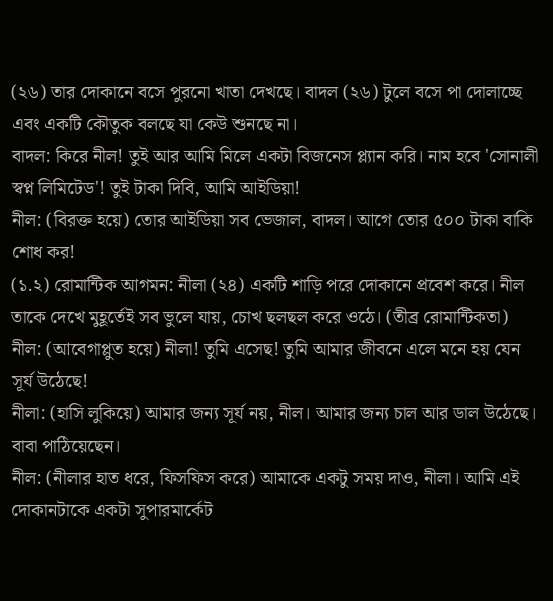(২৬) তার দোকানে বসে পুরনো খাতা দেখছে। বাদল (২৬) টুলে বসে পা দোলাচ্ছে এবং একটি কৌতুক বলছে যা কেউ শুনছে না।
বাদল: কিরে নীল! তুই আর আমি মিলে একটা বিজনেস প্ল্যান করি। নাম হবে 'সোনালী স্বপ্ন লিমিটেড'! তুই টাকা দিবি, আমি আইডিয়া!
নীল: (বিরক্ত হয়ে) তোর আইডিয়া সব ভেজাল, বাদল। আগে তোর ৫০০ টাকা বাকি শোধ কর!
(১.২) রোমান্টিক আগমন: নীলা (২৪) একটি শাড়ি পরে দোকানে প্রবেশ করে। নীল তাকে দেখে মুহূর্তেই সব ভুলে যায়, চোখ ছলছল করে ওঠে। (তীব্র রোমান্টিকতা)
নীল: (আবেগাপ্লুত হয়ে) নীলা! তুমি এসেছ! তুমি আমার জীবনে এলে মনে হয় যেন সূর্য উঠেছে!
নীলা: (হাসি লুকিয়ে) আমার জন্য সূর্য নয়, নীল। আমার জন্য চাল আর ডাল উঠেছে। বাবা পাঠিয়েছেন।
নীল: (নীলার হাত ধরে, ফিসফিস করে) আমাকে একটু সময় দাও, নীলা। আমি এই দোকানটাকে একটা সুপারমার্কেট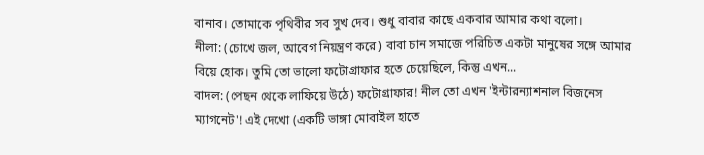বানাব। তোমাকে পৃথিবীর সব সুখ দেব। শুধু বাবার কাছে একবার আমার কথা বলো।
নীলা: (চোখে জল, আবেগ নিয়ন্ত্রণ করে) বাবা চান সমাজে পরিচিত একটা মানুষের সঙ্গে আমার বিয়ে হোক। তুমি তো ভালো ফটোগ্রাফার হতে চেয়েছিলে, কিন্তু এখন...
বাদল: (পেছন থেকে লাফিয়ে উঠে) ফটোগ্রাফার! নীল তো এখন 'ইন্টারন্যাশনাল বিজনেস ম্যাগনেট'! এই দেখো (একটি ভাঙ্গা মোবাইল হাতে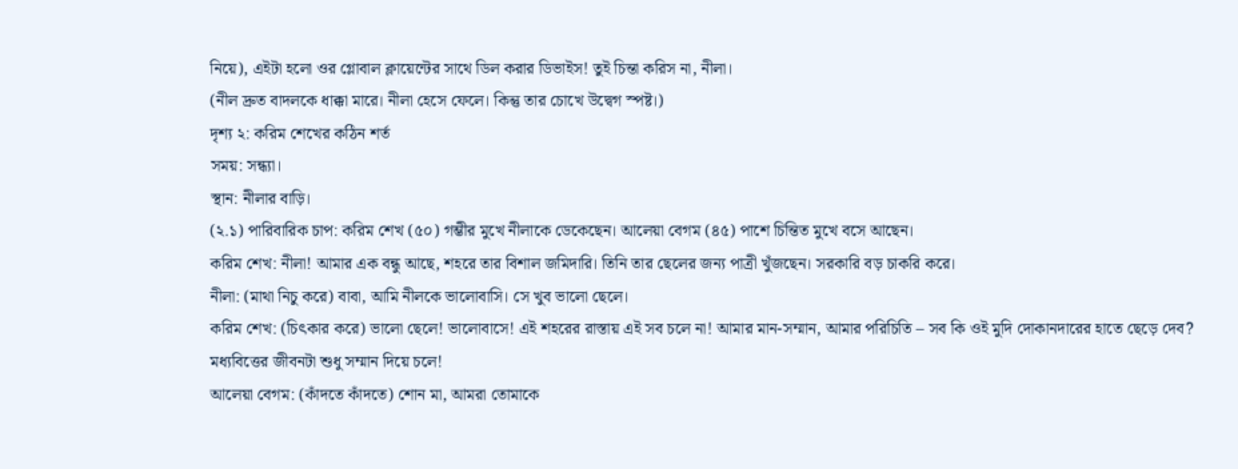নিয়ে), এইটা হলো ওর গ্লোবাল ক্লায়েন্টের সাথে ডিল করার ডিভাইস! তুই চিন্তা করিস না, নীলা।
(নীল দ্রুত বাদলকে ধাক্কা মারে। নীলা হেসে ফেলে। কিন্তু তার চোখে উদ্বেগ স্পষ্ট।)
দৃশ্য ২: করিম শেখের কঠিন শর্ত
সময়: সন্ধ্যা।
স্থান: নীলার বাড়ি।
(২.১) পারিবারিক চাপ: করিম শেখ (৫০) গম্ভীর মুখে নীলাকে ডেকেছেন। আলেয়া বেগম (৪৫) পাশে চিন্তিত মুখে বসে আছেন।
করিম শেখ: নীলা! আমার এক বন্ধু আছে, শহরে তার বিশাল জমিদারি। তিনি তার ছেলের জন্য পাত্রী খুঁজছেন। সরকারি বড় চাকরি করে।
নীলা: (মাথা নিচু করে) বাবা, আমি নীলকে ভালোবাসি। সে খুব ভালো ছেলে।
করিম শেখ: (চিৎকার করে) ভালো ছেলে! ভালোবাসে! এই শহরের রাস্তায় এই সব চলে না! আমার মান-সম্মান, আমার পরিচিতি – সব কি ওই মুদি দোকানদারের হাতে ছেড়ে দেব? মধ্যবিত্তের জীবনটা শুধু সম্মান দিয়ে চলে!
আলেয়া বেগম: (কাঁদতে কাঁদতে) শোন মা, আমরা তোমাকে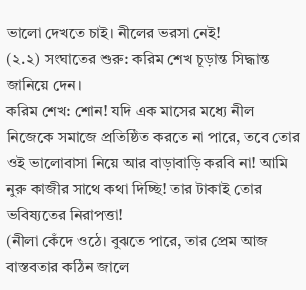ভালো দেখতে চাই। নীলের ভরসা নেই!
(২.২) সংঘাতের শুরু: করিম শেখ চূড়ান্ত সিদ্ধান্ত জানিয়ে দেন।
করিম শেখ: শোন! যদি এক মাসের মধ্যে নীল নিজেকে সমাজে প্রতিষ্ঠিত করতে না পারে, তবে তোর ওই ভালোবাসা নিয়ে আর বাড়াবাড়ি করবি না! আমি নুরু কাজীর সাথে কথা দিচ্ছি! তার টাকাই তোর ভবিষ্যতের নিরাপত্তা!
(নীলা কেঁদে ওঠে। বুঝতে পারে, তার প্রেম আজ বাস্তবতার কঠিন জালে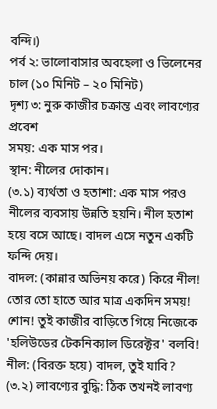বন্দি।)
পর্ব ২: ভালোবাসার অবহেলা ও ভিলেনের চাল (১০ মিনিট – ২০ মিনিট)
দৃশ্য ৩: নুরু কাজীর চক্রান্ত এবং লাবণ্যের প্রবেশ
সময়: এক মাস পর।
স্থান: নীলের দোকান।
(৩.১) ব্যর্থতা ও হতাশা: এক মাস পরও নীলের ব্যবসায় উন্নতি হয়নি। নীল হতাশ হয়ে বসে আছে। বাদল এসে নতুন একটি ফন্দি দেয়।
বাদল: (কান্নার অভিনয় করে) কিরে নীল! তোর তো হাতে আর মাত্র একদিন সময়! শোন! তুই কাজীর বাড়িতে গিয়ে নিজেকে 'হলিউডের টেকনিক্যাল ডিরেক্টর' বলবি!
নীল: (বিরক্ত হয়ে) বাদল, তুই যাবি?
(৩.২) লাবণ্যের বুদ্ধি: ঠিক তখনই লাবণ্য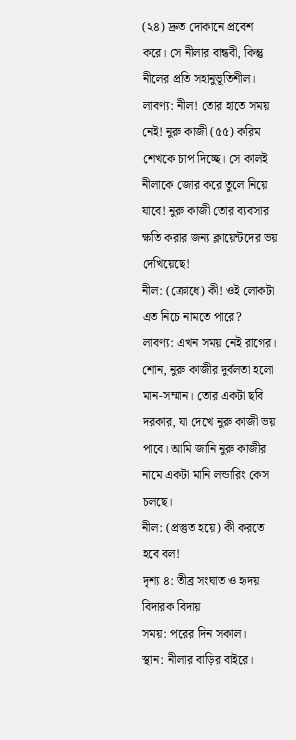(২৪) দ্রুত দোকানে প্রবেশ করে। সে নীলার বান্ধবী, কিন্তু নীলের প্রতি সহানুভূতিশীল।
লাবণ্য: নীল! তোর হাতে সময় নেই! নুরু কাজী (৫৫) করিম শেখকে চাপ দিচ্ছে। সে কালই নীলাকে জোর করে তুলে নিয়ে যাবে! নুরু কাজী তোর ব্যবসার ক্ষতি করার জন্য ক্লায়েন্টদের ভয় দেখিয়েছে!
নীল: (ক্রোধে) কী! ওই লোকটা এত নিচে নামতে পারে?
লাবণ্য: এখন সময় নেই রাগের। শোন, নুরু কাজীর দুর্বলতা হলো মান-সম্মান। তোর একটা ছবি দরকার, যা দেখে নুরু কাজী ভয় পাবে। আমি জানি নুরু কাজীর নামে একটা মানি লন্ডারিং কেস চলছে।
নীল: (প্রস্তুত হয়ে) কী করতে হবে বল!
দৃশ্য ৪: তীব্র সংঘাত ও হৃদয় বিদারক বিদায়
সময়: পরের দিন সকাল।
স্থান: নীলার বাড়ির বাইরে।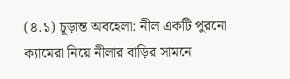(৪.১) চূড়ান্ত অবহেলা: নীল একটি পুরনো ক্যামেরা নিয়ে নীলার বাড়ির সামনে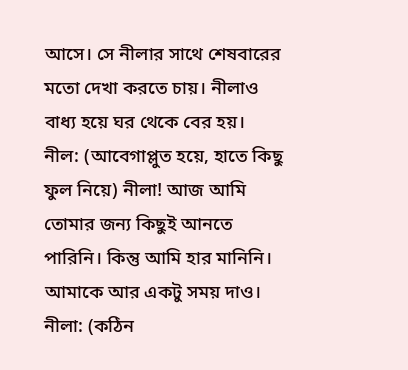আসে। সে নীলার সাথে শেষবারের মতো দেখা করতে চায়। নীলাও বাধ্য হয়ে ঘর থেকে বের হয়।
নীল: (আবেগাপ্লুত হয়ে, হাতে কিছু ফুল নিয়ে) নীলা! আজ আমি তোমার জন্য কিছুই আনতে পারিনি। কিন্তু আমি হার মানিনি। আমাকে আর একটু সময় দাও।
নীলা: (কঠিন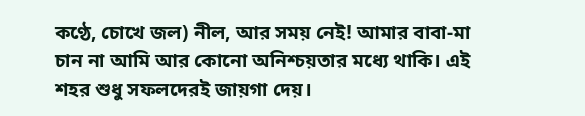কণ্ঠে, চোখে জল) নীল, আর সময় নেই! আমার বাবা-মা চান না আমি আর কোনো অনিশ্চয়তার মধ্যে থাকি। এই শহর শুধু সফলদেরই জায়গা দেয়।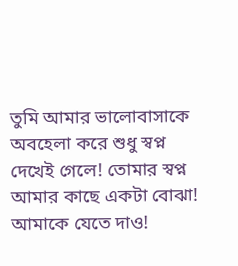তুমি আমার ভালোবাসাকে অবহেলা করে শুধু স্বপ্ন দেখেই গেলে! তোমার স্বপ্ন আমার কাছে একটা বোঝা! আমাকে যেতে দাও!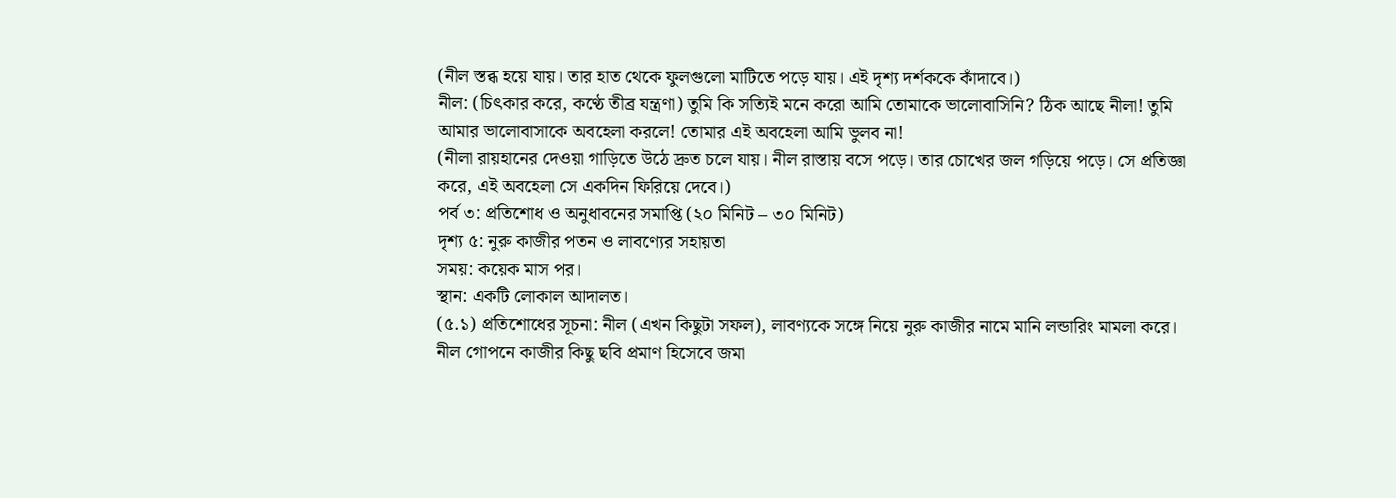(নীল স্তব্ধ হয়ে যায়। তার হাত থেকে ফুলগুলো মাটিতে পড়ে যায়। এই দৃশ্য দর্শককে কাঁদাবে।)
নীল: (চিৎকার করে, কণ্ঠে তীব্র যন্ত্রণা) তুমি কি সত্যিই মনে করো আমি তোমাকে ভালোবাসিনি? ঠিক আছে নীলা! তুমি আমার ভালোবাসাকে অবহেলা করলে! তোমার এই অবহেলা আমি ভুলব না!
(নীলা রায়হানের দেওয়া গাড়িতে উঠে দ্রুত চলে যায়। নীল রাস্তায় বসে পড়ে। তার চোখের জল গড়িয়ে পড়ে। সে প্রতিজ্ঞা করে, এই অবহেলা সে একদিন ফিরিয়ে দেবে।)
পর্ব ৩: প্রতিশোধ ও অনুধাবনের সমাপ্তি (২০ মিনিট – ৩০ মিনিট)
দৃশ্য ৫: নুরু কাজীর পতন ও লাবণ্যের সহায়তা
সময়: কয়েক মাস পর।
স্থান: একটি লোকাল আদালত।
(৫.১) প্রতিশোধের সূচনা: নীল (এখন কিছুটা সফল), লাবণ্যকে সঙ্গে নিয়ে নুরু কাজীর নামে মানি লন্ডারিং মামলা করে। নীল গোপনে কাজীর কিছু ছবি প্রমাণ হিসেবে জমা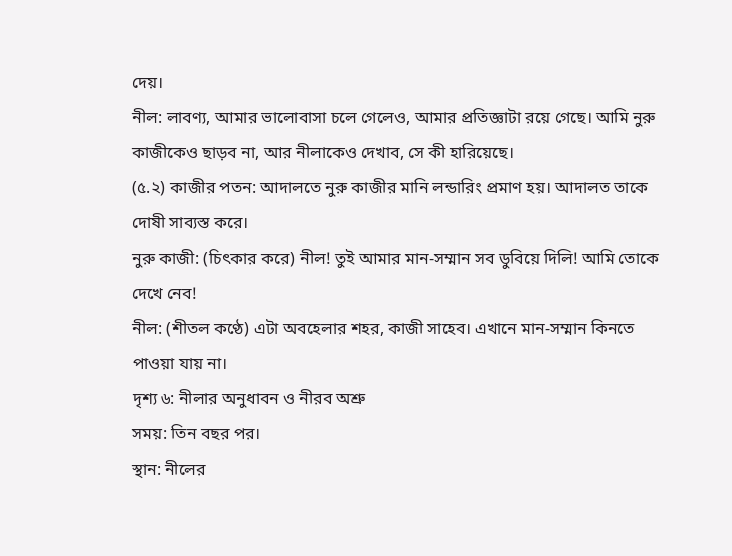দেয়।
নীল: লাবণ্য, আমার ভালোবাসা চলে গেলেও, আমার প্রতিজ্ঞাটা রয়ে গেছে। আমি নুরু কাজীকেও ছাড়ব না, আর নীলাকেও দেখাব, সে কী হারিয়েছে।
(৫.২) কাজীর পতন: আদালতে নুরু কাজীর মানি লন্ডারিং প্রমাণ হয়। আদালত তাকে দোষী সাব্যস্ত করে।
নুরু কাজী: (চিৎকার করে) নীল! তুই আমার মান-সম্মান সব ডুবিয়ে দিলি! আমি তোকে দেখে নেব!
নীল: (শীতল কণ্ঠে) এটা অবহেলার শহর, কাজী সাহেব। এখানে মান-সম্মান কিনতে পাওয়া যায় না।
দৃশ্য ৬: নীলার অনুধাবন ও নীরব অশ্রু
সময়: তিন বছর পর।
স্থান: নীলের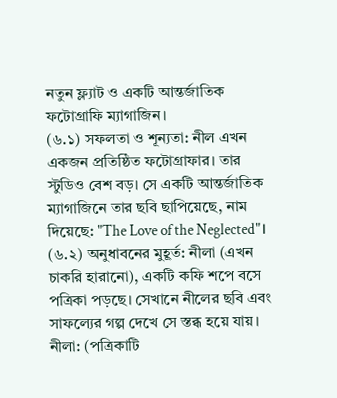নতুন ফ্ল্যাট ও একটি আন্তর্জাতিক ফটোগ্রাফি ম্যাগাজিন।
(৬.১) সফলতা ও শূন্যতা: নীল এখন একজন প্রতিষ্ঠিত ফটোগ্রাফার। তার স্টুডিও বেশ বড়। সে একটি আন্তর্জাতিক ম্যাগাজিনে তার ছবি ছাপিয়েছে, নাম দিয়েছে: "The Love of the Neglected"।
(৬.২) অনুধাবনের মুহূর্ত: নীলা (এখন চাকরি হারানো), একটি কফি শপে বসে পত্রিকা পড়ছে। সেখানে নীলের ছবি এবং সাফল্যের গল্প দেখে সে স্তব্ধ হয়ে যায়।
নীলা: (পত্রিকাটি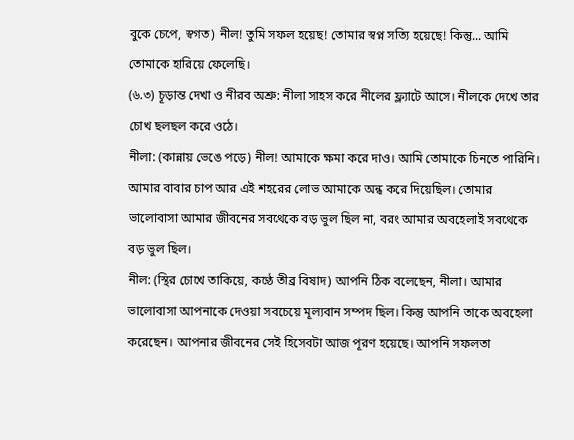বুকে চেপে, স্বগত) নীল! তুমি সফল হয়েছ! তোমার স্বপ্ন সত্যি হয়েছে! কিন্তু... আমি তোমাকে হারিয়ে ফেলেছি।
(৬.৩) চূড়ান্ত দেখা ও নীরব অশ্রু: নীলা সাহস করে নীলের ফ্ল্যাটে আসে। নীলকে দেখে তার চোখ ছলছল করে ওঠে।
নীলা: (কান্নায় ভেঙে পড়ে) নীল! আমাকে ক্ষমা করে দাও। আমি তোমাকে চিনতে পারিনি। আমার বাবার চাপ আর এই শহরের লোভ আমাকে অন্ধ করে দিয়েছিল। তোমার ভালোবাসা আমার জীবনের সবথেকে বড় ভুল ছিল না, বরং আমার অবহেলাই সবথেকে বড় ভুল ছিল।
নীল: (স্থির চোখে তাকিয়ে, কণ্ঠে তীব্র বিষাদ) আপনি ঠিক বলেছেন, নীলা। আমার ভালোবাসা আপনাকে দেওয়া সবচেয়ে মূল্যবান সম্পদ ছিল। কিন্তু আপনি তাকে অবহেলা করেছেন। আপনার জীবনের সেই হিসেবটা আজ পূরণ হয়েছে। আপনি সফলতা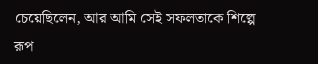চেয়েছিলেন, আর আমি সেই সফলতাকে শিল্পে রূপ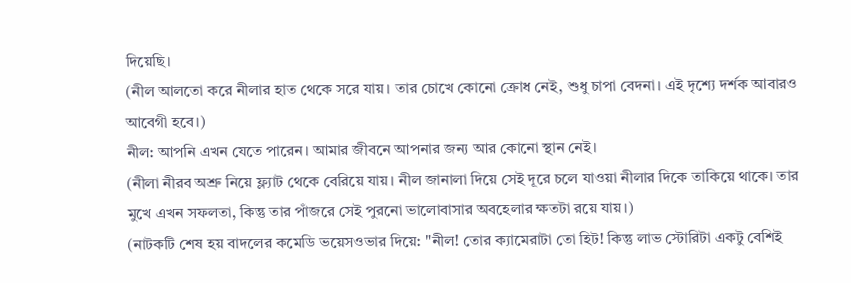দিয়েছি।
(নীল আলতো করে নীলার হাত থেকে সরে যায়। তার চোখে কোনো ক্রোধ নেই, শুধু চাপা বেদনা। এই দৃশ্যে দর্শক আবারও আবেগী হবে।)
নীল: আপনি এখন যেতে পারেন। আমার জীবনে আপনার জন্য আর কোনো স্থান নেই।
(নীলা নীরব অশ্রু নিয়ে ফ্ল্যাট থেকে বেরিয়ে যায়। নীল জানালা দিয়ে সেই দূরে চলে যাওয়া নীলার দিকে তাকিয়ে থাকে। তার মুখে এখন সফলতা, কিন্তু তার পাঁজরে সেই পুরনো ভালোবাসার অবহেলার ক্ষতটা রয়ে যায়।)
(নাটকটি শেষ হয় বাদলের কমেডি ভয়েসওভার দিয়ে: "নীল! তোর ক্যামেরাটা তো হিট! কিন্তু লাভ স্টোরিটা একটু বেশিই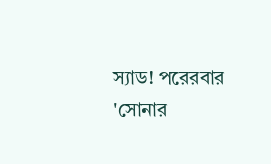স্যাড! পরেরবার 'সোনার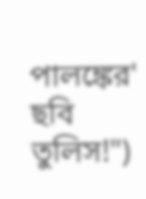পালঙ্কের' ছবি তুলিস!")